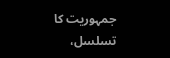جمہوریت کا تسلسل،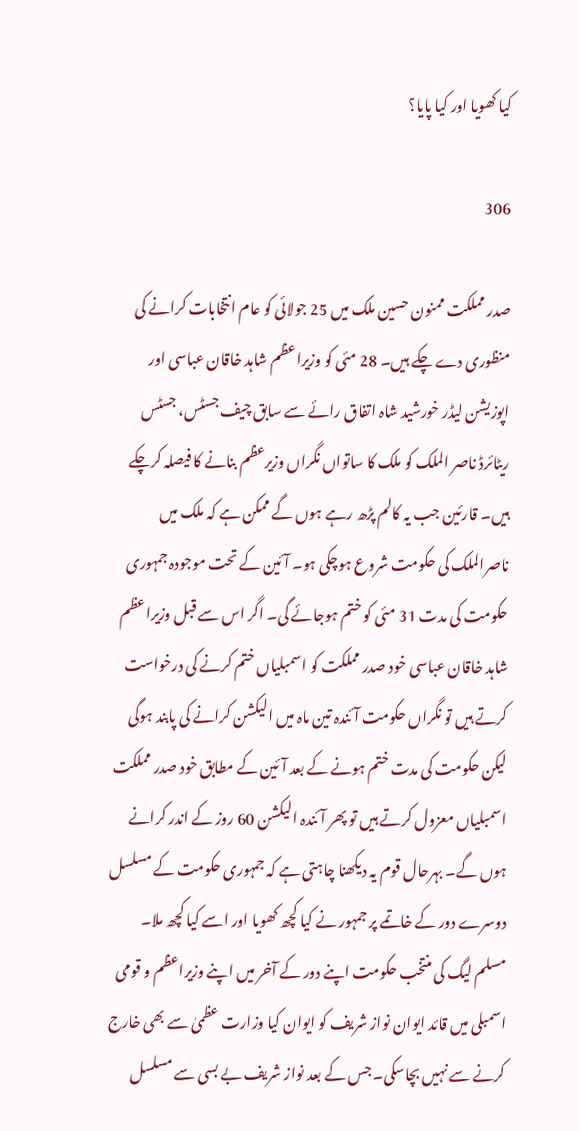کیا کھویا اور کیا پایا؟

306

صدر مملکت ممنون حسین ملک میں 25 جولائی کو عام انتخابات کرانے کی منظوری دے چکے ہیں۔ 28 مئی کو وزیراعظم شاہد خاقان عباسی اور اپوزیشن لیڈر خورشید شاہ اتفاق رائے سے سابق چیف جسٹس، جسٹس ریٹائرڈ ناصر الملک کو ملک کا ساتواں نگراں وزیرعظم بنانے کا فیصلہ کرچکے ہیں۔ قارئین جب یہ کالم پڑھ رہے ہوں گے ممکن ہے کہ ملک میں ناصرالملک کی حکومت شروع ہوچکی ہو۔ آئین کے تحت موجودہ جمہوری حکومت کی مدت 31 مئی کو ختم ہوجائے گی۔ اگر اس سے قبل وزیراعظم شاہد خاقان عباسی خود صدر مملکت کو اسمبلیاں ختم کرنے کی درخواست کرتے ہیں تو نگراں حکومت آئندہ تین ماہ میں الیکشن کرانے کی پابند ہوگی لیکن حکومت کی مدت ختم ہونے کے بعد آئین کے مطابق خود صدر مملکت اسمبلیاں معزول کرتے ہیں تو پھر آئندہ الیکشن 60 روز کے اندر کرانے ہوں گے۔ بہرحال قوم یہ دیکھنا چاہتی ہے کہ جمہوری حکومت کے مسلسل دوسرے دور کے خاتمے پر جمہور نے کیا کچھ کھویا اور اسے کیا کچھ ملا۔
مسلم لیگ کی منتخب حکومت اپنے دور کے آخر میں اپنے وزیراعظم و قومی اسمبلی میں قائد ایوان نواز شریف کو ایوان کیا وزارت عظمیٰ سے بھی خارج کرنے سے نہیں بچاسکی۔ جس کے بعد نواز شریف بے بسی سے مسلسل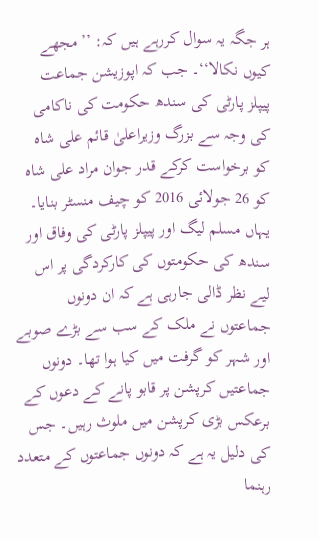ہر جگہ یہ سوال کررہے ہیں کہ: ’’مجھے کیوں نکالا‘‘۔ جب کہ اپوزیشن جماعت پیپلز پارٹی کی سندھ حکومت کی ناکامی کی وجہ سے بزرگ وزیراعلیٰ قائم علی شاہ کو برخواست کرکے قدر جوان مراد علی شاہ کو 26 جولائی 2016 کو چیف منسٹر بنایا۔ یہاں مسلم لیگ اور پیپلز پارٹی کی وفاق اور سندھ کی حکومتوں کی کارکردگی پر اس لیے نظر ڈالی جارہی ہے کہ ان دونوں جماعتوں نے ملک کے سب سے بڑے صوبے اور شہر کو گرفت میں کیا ہوا تھا۔ دونوں جماعتیں کرپشن پر قابو پانے کے دعوں کے برعکس بڑی کرپشن میں ملوث رہیں۔ جس کی دلیل یہ ہے کہ دونوں جماعتوں کے متعدد رہنما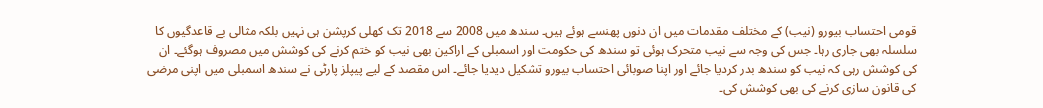قومی احتساب بیورو (نیب) کے مختلف مقدمات میں ان دنوں پھنسے ہوئے ہیں۔ سندھ میں 2008 سے 2018 تک کھلی کرپشن ہی نہیں بلکہ مثالی بے قاعدگیوں کا سلسلہ بھی جاری رہا۔ جس کی وجہ سے نیب متحرک ہوئی تو سندھ کی حکومت اور اسمبلی کے اراکین بھی نیب کو ختم کرنے کی کوشش میں مصروف ہوگئے۔ ان کی کوشش رہی کہ نیب کو سندھ بدر کردیا جائے اور اپنا صوبائی احتساب بیورو تشکیل دیدیا جائے۔ اس مقصد کے لیے پیپلز پارٹی نے سندھ اسمبلی میں اپنی مرضی کی قانون سازی کرنے کی بھی کوشش کی۔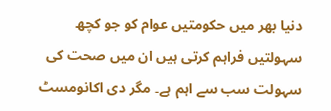دنیا بھر میں حکومتیں عوام کو جو کچھ سہولتیں فراہم کرتی ہیں ان میں صحت کی سہولت سب سے اہم ہے۔ مگر دی اکانومسٹ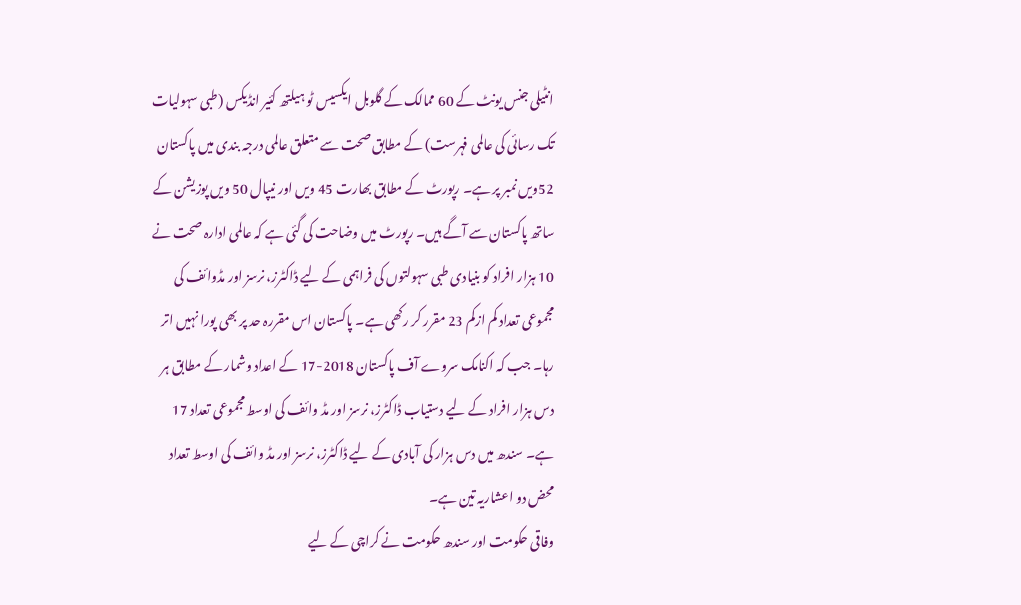انٹیلی جنس یونٹ کے 60 ممالک کے گلوبل ایکسیس ٹو ہیلتھ کئیر انڈیکس (طبی سہولیات تک رسائی کی عالمی فہرست) کے مطابق صحت سے متعلق عالمی درجہ بندی میں پاکستان 52ویں نمبر پر ہے۔ رپورٹ کے مطابق بھارت 45 ویں اور نیپال 50 ویں پوزیشن کے ساتھ پاکستان سے آگے ہیں۔ رپورٹ میں وضاحت کی گئی ہے کہ عالمی ادارہ صحت نے 10 ہزار افراد کو بنیادی طبی سہولتوں کی فراہمی کے لیے ڈاکٹرز، نرسز اور مڈوائف کی مجموعی تعداد کم ازکم 23 مقرر کر رکھی ہے۔ پاکستان اس مقررہ حد پر بھی پورا نہیں اتر رہا۔ جب کہ اکنامک سروے آف پاکستان 2018-17 کے اعداد وشمار کے مطابق ہر دس ہزار افراد کے لیے دستیاب ڈاکٹرز، نرسز اور مڈ وائف کی اوسط مجموعی تعداد 17 ہے۔ سندھ میں دس ہزار کی آبادی کے لیے ڈاکٹرز، نرسز اور مڈ وائف کی اوسط تعداد محض دو اعشاریہ تین ہے۔
وفاقی حکومت اور سندھ حکومت نے کراچی کے لیے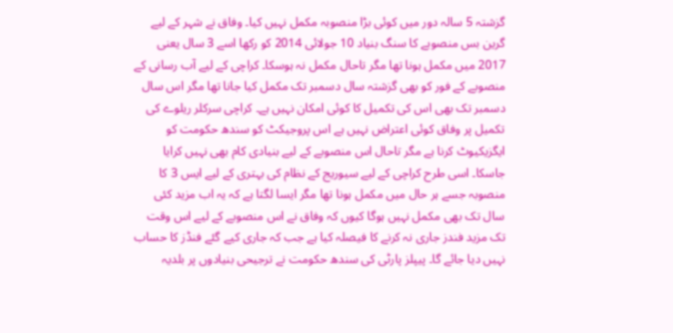گزشتہ 5 سالہ دور میں کوئی بڑا منصوبہ مکمل نہیں کیا۔ وفاق نے شہر کے لیے گرین بس منصوبے کا سنگ بنیاد 10 جولائی 2014 کو رکھا اسے 3 سال یعنی 2017 میں مکمل ہونا تھا مگر تاحال مکمل نہ ہوسکا۔ کراچی کے لیے آب رسانی کے منصوبے کے فور کو بھی گزشتہ سال دسمبر تک مکمل کیا جانا تھا مگر اس سال دسمبر تک بھی اس کی تکمیل کا کوئی امکان نہیں ہے۔ کراچی سرکلر ریلوے کی تکمیل پر وفاق کوئی اعتراض نہیں ہے اس پروجیکٹ کو سندھ حکومت کو ایگزیکیوٹ کرنا ہے مگر تاحال اس منصوبے کے لیے بنیادی کام بھی نہیں کرایا جاسکا۔ اسی طرح کراچی کے لیے سیوریج کے نظام کی بہتری کے لیے ایس 3 کا منصوبہ جسے ہر حال میں مکمل ہونا تھا مگر ایسا لگتا ہے کہ یہ اب مزید کئی سال تک بھی مکمل نہیں ہوگا کیوں کہ وفاق نے اس منصوبے کے لیے اس وقت تک مزید فندز جاری نہ کرنے کا فیصلہ کیا ہے جب کہ جاری کیے گئے فنڈز کا حساب نہیں دیا جائے گا۔ پیپلز پارٹی کی سندھ حکومت نے ترجیحی بنیادوں پر بلدیہ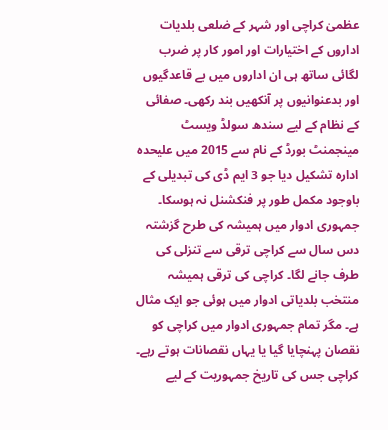عظمیٰ کراچی اور شہر کے ضلعی بلدیات اداروں کے اختیارات اور امور کار پر ضرب لگائی ساتھ ہی ان اداروں میں بے قاعدگیوں اور بدعنوانیوں پر آنکھیں بند رکھی۔ صفائی کے نظام کے لیے سندھ سولڈ ویسٹ مینجمنٹ بورڈ کے نام سے 2015 میں علیحدہ ادارہ تشکیل دیا جو 3 ایم ڈی کی تبدیلی کے باوجود مکمل طور پر فنکشنل نہ ہوسکا۔
جمہوری ادوار میں ہمیشہ کی طرح گزشتہ دس سال سے کراچی ترقی سے تنزلی کی طرف جانے لگا۔ کراچی کی ترقی ہمیشہ منتخب بلدیاتی ادوار میں ہوئی جو ایک مثال ہے۔ مگر تمام جمہوری ادوار میں کراچی کو نقصان پہنچایا گیا یا یہاں نقصانات ہوتے رہے۔
کراچی جس کی تاریخ جمہوریت کے لیے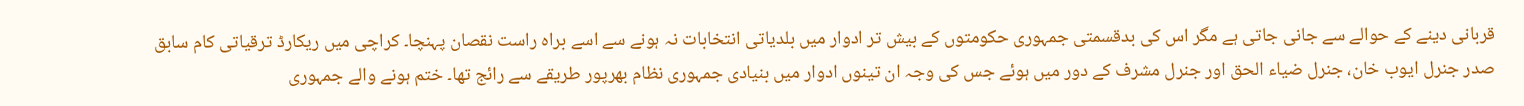قربانی دینے کے حوالے سے جانی جاتی ہے مگر اس کی بدقسمتی جمہوری حکومتوں کے بیش تر ادوار میں بلدیاتی انتخابات نہ ہونے سے اسے براہ راست نقصان پہنچا۔ کراچی میں ریکارڈ ترقیاتی کام سابق صدر جنرل ایوب خان، جنرل ضیاء الحق اور جنرل مشرف کے دور میں ہوئے جس کی وجہ ان تینوں ادوار میں بنیادی جمہوری نظام بھرپور طریقے سے رائج تھا۔ ختم ہونے والے جمہوری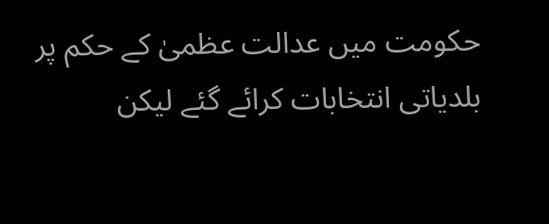حکومت میں عدالت عظمیٰ کے حکم پر بلدیاتی انتخابات کرائے گئے لیکن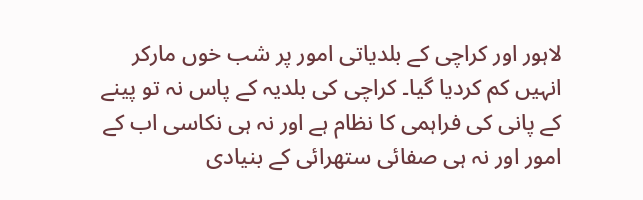لاہور اور کراچی کے بلدیاتی امور پر شب خوں مارکر انہیں کم کردیا گیا۔ کراچی کی بلدیہ کے پاس نہ تو پینے کے پانی کی فراہمی کا نظام ہے اور نہ ہی نکاسی اب کے امور اور نہ ہی صفائی ستھرائی کے بنیادی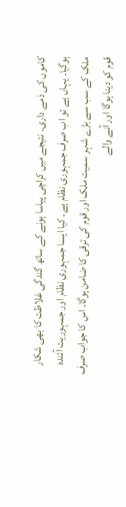کاموں کی ذمے داری۔ نتیجے میں کراچی پیاسا ہونے کے ساتھ گندگی غلاظت کا بھی شکار ہوگیا۔ یہاں ہے تو اب صرف جمہوری نظام ہے۔ کیا ایسا جمہوری نظام اور جمہوریت آئندہ ملک کے سب سے بڑے شہر سمیت ملک اور قوم کی ترقی کا ضامن ہوگا۔ اس کا جواب صرف قوم کو دینا ہوگا اور آنے والے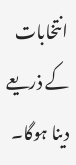انتخابات کے ذریعے دینا ہوگا۔